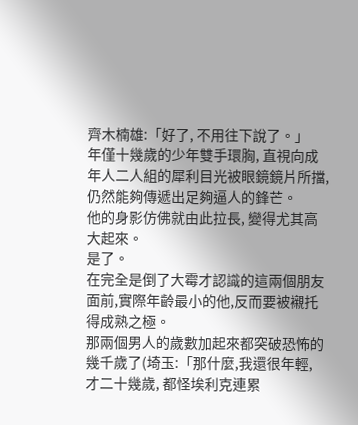齊木楠雄:「好了, 不用往下說了。」
年僅十幾歲的少年雙手環胸, 直視向成年人二人組的犀利目光被眼鏡鏡片所擋,仍然能夠傳遞出足夠逼人的鋒芒。
他的身影仿佛就由此拉長, 變得尤其高大起來。
是了。
在完全是倒了大霉才認識的這兩個朋友面前,實際年齡最小的他,反而要被襯托得成熟之極。
那兩個男人的歲數加起來都突破恐怖的幾千歲了(埼玉:「那什麼,我還很年輕, 才二十幾歲, 都怪埃利克連累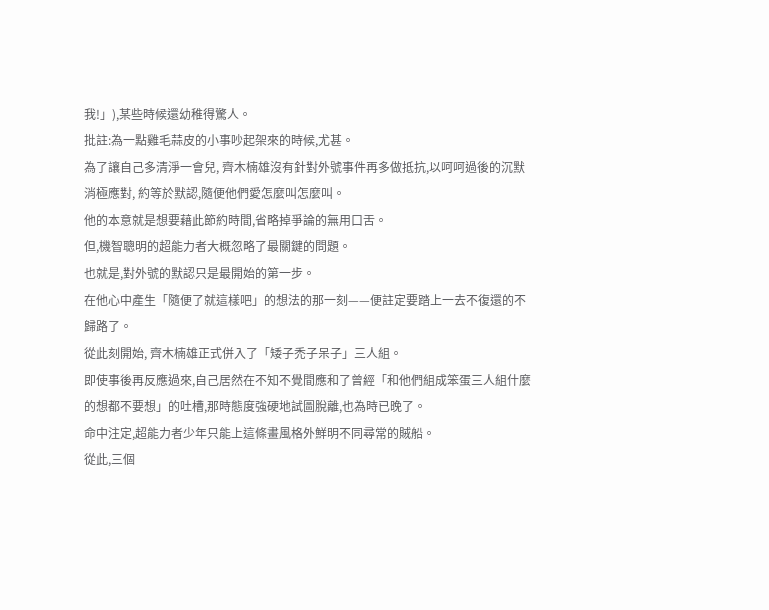我!」),某些時候還幼稚得驚人。
批註:為一點雞毛蒜皮的小事吵起架來的時候,尤甚。
為了讓自己多清淨一會兒, 齊木楠雄沒有針對外號事件再多做抵抗,以呵呵過後的沉默消極應對, 約等於默認,隨便他們愛怎麼叫怎麼叫。
他的本意就是想要藉此節約時間,省略掉爭論的無用口舌。
但,機智聰明的超能力者大概忽略了最關鍵的問題。
也就是,對外號的默認只是最開始的第一步。
在他心中產生「隨便了就這樣吧」的想法的那一刻——便註定要踏上一去不復還的不歸路了。
從此刻開始, 齊木楠雄正式併入了「矮子禿子呆子」三人組。
即使事後再反應過來,自己居然在不知不覺間應和了曾經「和他們組成笨蛋三人組什麼的想都不要想」的吐槽,那時態度強硬地試圖脫離,也為時已晚了。
命中注定,超能力者少年只能上這條畫風格外鮮明不同尋常的賊船。
從此,三個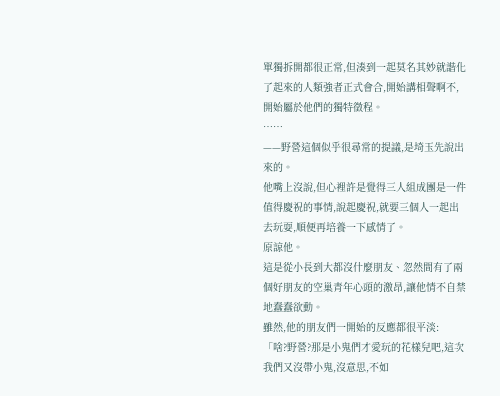單獨拆開都很正常,但湊到一起莫名其妙就諧化了起來的人類強者正式會合,開始講相聲啊不,開始屬於他們的獨特徵程。
……
——野營這個似乎很尋常的提議,是埼玉先說出來的。
他嘴上沒說,但心裡許是覺得三人組成團是一件值得慶祝的事情,說起慶祝,就要三個人一起出去玩耍,順便再培養一下感情了。
原諒他。
這是從小長到大都沒什麼朋友、忽然間有了兩個好朋友的空巢青年心頭的激昂,讓他情不自禁地蠢蠢欲動。
雖然,他的朋友們一開始的反應都很平淡:
「啥?野營?那是小鬼們才愛玩的花樣兒吧,這次我們又沒帶小鬼,沒意思,不如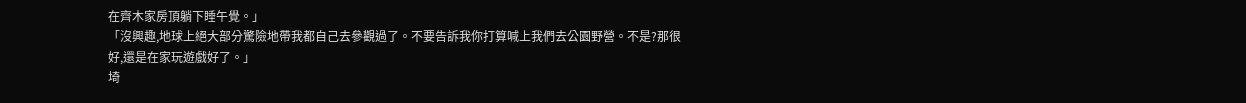在齊木家房頂躺下睡午覺。」
「沒興趣,地球上絕大部分驚險地帶我都自己去參觀過了。不要告訴我你打算喊上我們去公園野營。不是?那很好,還是在家玩遊戲好了。」
埼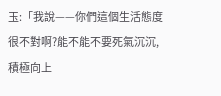玉:「我說——你們這個生活態度很不對啊?能不能不要死氣沉沉,積極向上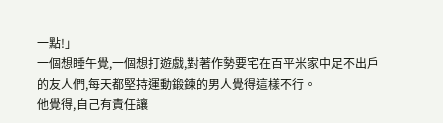一點!」
一個想睡午覺,一個想打遊戲,對著作勢要宅在百平米家中足不出戶的友人們,每天都堅持運動鍛鍊的男人覺得這樣不行。
他覺得,自己有責任讓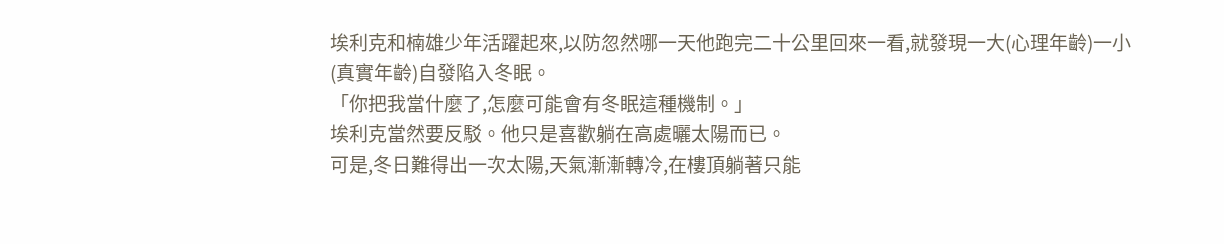埃利克和楠雄少年活躍起來,以防忽然哪一天他跑完二十公里回來一看,就發現一大(心理年齡)一小(真實年齡)自發陷入冬眠。
「你把我當什麼了,怎麼可能會有冬眠這種機制。」
埃利克當然要反駁。他只是喜歡躺在高處曬太陽而已。
可是,冬日難得出一次太陽,天氣漸漸轉冷,在樓頂躺著只能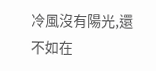冷風沒有陽光,還不如在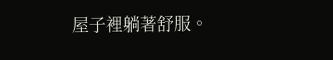屋子裡躺著舒服。